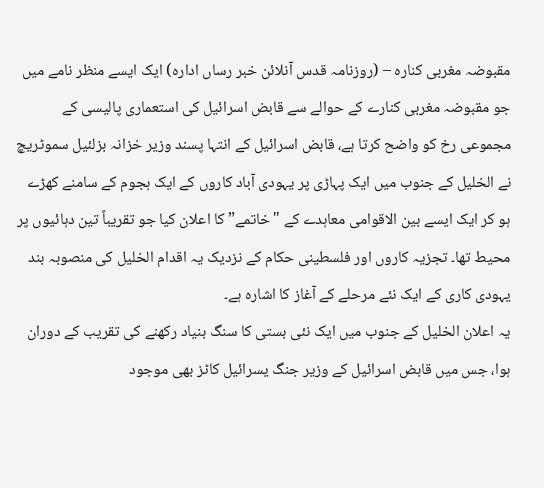مقبوضہ مغربی کنارہ – (روزنامہ قدس آنلائن خبر رساں ادارہ) ایک ایسے منظر نامے میں جو مقبوضہ مغربی کنارے کے حوالے سے قابض اسرائیل کی استعماری پالیسی کے مجموعی رخ کو واضح کرتا ہے، قابض اسرائیل کے انتہا پسند وزیر خزانہ بزلئیل سموٹریچ نے الخلیل کے جنوب میں ایک پہاڑی پر یہودی آباد کاروں کے ایک ہجوم کے سامنے کھڑے ہو کر ایک ایسے بین الاقوامی معاہدے کے "خاتمے” کا اعلان کیا جو تقریباً تین دہائیوں پر محیط تھا۔ تجزیہ کاروں اور فلسطینی حکام کے نزدیک یہ اقدام الخلیل کی منصوبہ بند یہودی کاری کے ایک نئے مرحلے کے آغاز کا اشارہ ہے۔
یہ اعلان الخلیل کے جنوب میں ایک نئی بستی کا سنگ بنیاد رکھنے کی تقریب کے دوران ہوا، جس میں قابض اسرائیل کے وزیر جنگ یسرائیل کاٹز بھی موجود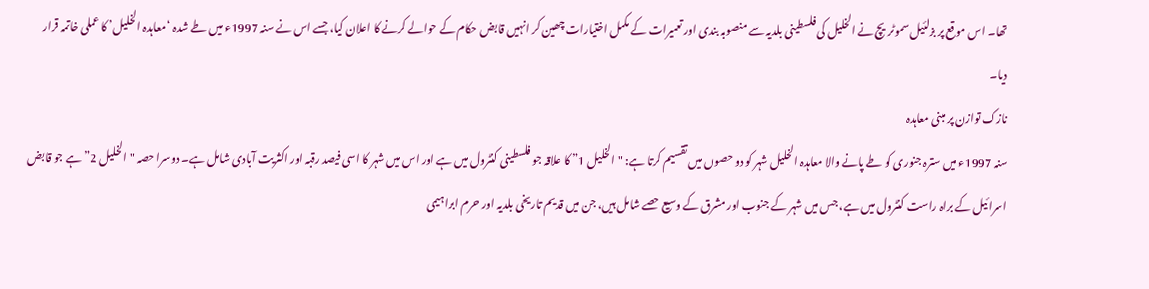تھا۔ اس موقع پر بزلئیل سموٹریچ نے الخلیل کی فلسطینی بلدیہ سے منصوبہ بندی اور تعمیرات کے مکمل اختیارات چھین کر انہیں قابض حکام کے حوالے کرنے کا اعلان کیا، جسے اس نے سنہ 1997ء میں طے شدہ ‘معاہدہ الخلیل’ کا عملی خاتمہ قرار دیا۔
نازک توازن پر مبنی معاہدہ
سنہ 1997ء میں سترہ جنوری کو طے پانے والا معاہدہ الخلیل شہر کو دو حصوں میں تقسیم کرتا ہے: "الخلیل 1” کا علاقہ جو فلسطینی کنٹرول میں ہے اور اس میں شہر کا اسی فیصد رقبہ اور اکثریت آبادی شامل ہے۔ دوسرا حصہ "الخلیل 2” ہے جو قابض اسرائیل کے براہ راست کنٹرول میں ہے، جس میں شہر کے جنوب اور مشرق کے وسیع حصے شامل ہیں، جن میں قدیم تاریخی بلدیہ اور حرم ابراہیمی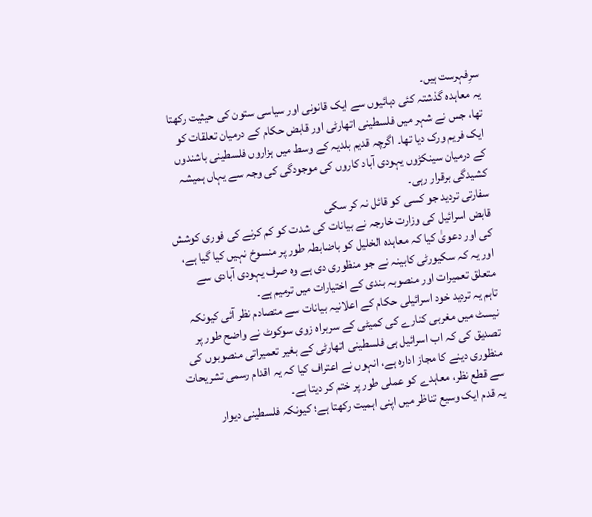سرِفہرست ہیں۔
یہ معاہدہ گذشتہ کئی دہائیوں سے ایک قانونی اور سیاسی ستون کی حیثیت رکھتا تھا، جس نے شہر میں فلسطینی اتھارٹی اور قابض حکام کے درمیان تعلقات کو ایک فریم ورک دیا تھا۔ اگرچہ قدیم بلدیہ کے وسط میں ہزاروں فلسطینی باشندوں کے درمیان سینکڑوں یہودی آباد کاروں کی موجودگی کی وجہ سے یہاں ہمیشہ کشیدگی برقرار رہی۔
سفارتی تردید جو کسی کو قائل نہ کر سکی
قابض اسرائیل کی وزارت خارجہ نے بیانات کی شدت کو کم کرنے کی فوری کوشش کی اور دعویٰ کیا کہ معاہدہ الخلیل کو باضابطہ طور پر منسوخ نہیں کیا گیا ہے، اور یہ کہ سکیورٹی کابینہ نے جو منظوری دی ہے وہ صرف یہودی آبادی سے متعلق تعمیرات اور منصوبہ بندی کے اختیارات میں ترمیم ہے۔
تاہم یہ تردید خود اسرائیلی حکام کے اعلانیہ بیانات سے متصادم نظر آئی کیونکہ نیسٹ میں مغربی کنارے کی کمیٹی کے سربراہ زوی سوکوٹ نے واضح طور پر تصدیق کی کہ اب اسرائیل ہی فلسطینی اتھارٹی کے بغیر تعمیراتی منصوبوں کی منظوری دینے کا مجاز ادارہ ہے، انہوں نے اعتراف کیا کہ یہ اقدام رسمی تشریحات سے قطع نظر، معاہدے کو عملی طور پر ختم کر دیتا ہے۔
یہ قدم ایک وسیع تناظر میں اپنی اہمیت رکھتا ہے؛ کیونکہ فلسطینی دیوار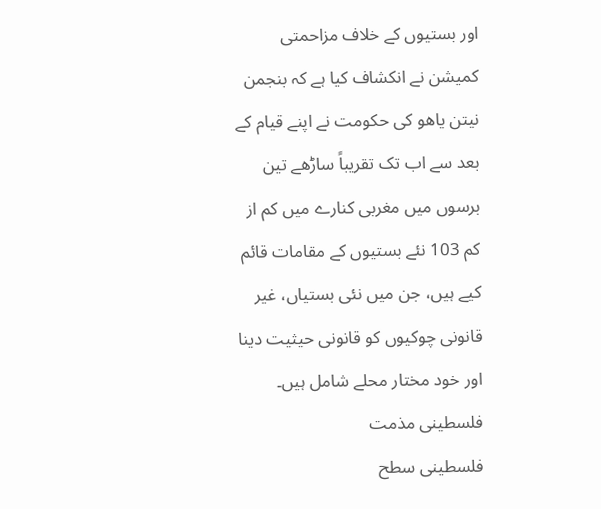اور بستیوں کے خلاف مزاحمتی کمیشن نے انکشاف کیا ہے کہ بنجمن نیتن یاھو کی حکومت نے اپنے قیام کے بعد سے اب تک تقریباً ساڑھے تین برسوں میں مغربی کنارے میں کم از کم 103 نئے بستیوں کے مقامات قائم کیے ہیں، جن میں نئی بستیاں، غیر قانونی چوکیوں کو قانونی حیثیت دینا اور خود مختار محلے شامل ہیں۔
فلسطینی مذمت
فلسطینی سطح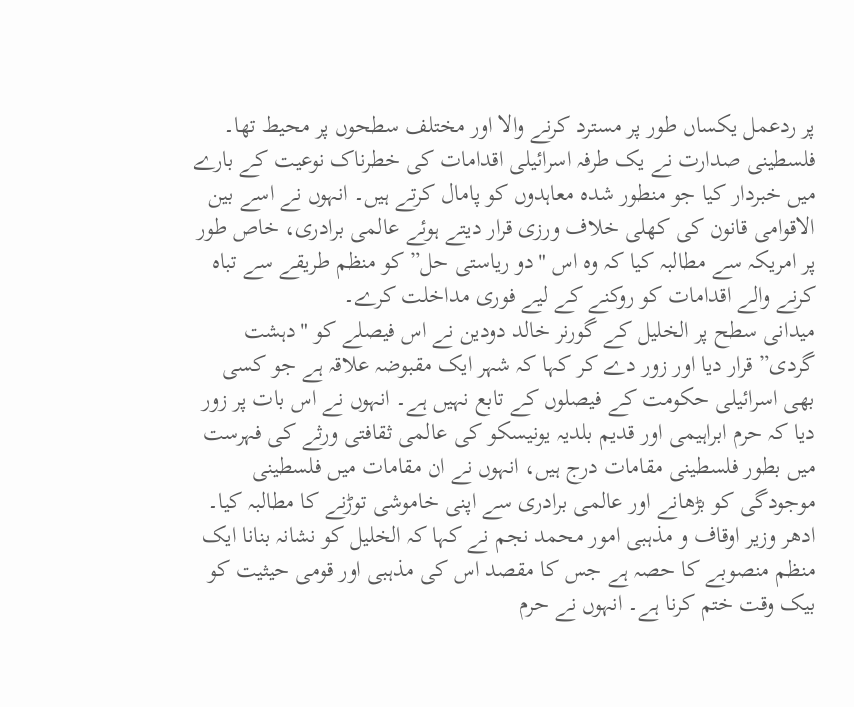پر ردعمل یکساں طور پر مسترد کرنے والا اور مختلف سطحوں پر محیط تھا۔ فلسطینی صدارت نے یک طرفہ اسرائیلی اقدامات کی خطرناک نوعیت کے بارے میں خبردار کیا جو منطور شدہ معاہدوں کو پامال کرتے ہیں۔ انہوں نے اسے بین الاقوامی قانون کی کھلی خلاف ورزی قرار دیتے ہوئے عالمی برادری، خاص طور پر امریکہ سے مطالبہ کیا کہ وہ اس "دو ریاستی حل” کو منظم طریقے سے تباہ کرنے والے اقدامات کو روکنے کے لیے فوری مداخلت کرے۔
میدانی سطح پر الخلیل کے گورنر خالد دودین نے اس فیصلے کو "دہشت گردی” قرار دیا اور زور دے کر کہا کہ شہر ایک مقبوضہ علاقہ ہے جو کسی بھی اسرائیلی حکومت کے فیصلوں کے تابع نہیں ہے۔ انہوں نے اس بات پر زور دیا کہ حرم ابراہیمی اور قدیم بلدیہ یونیسکو کی عالمی ثقافتی ورثے کی فہرست میں بطور فلسطینی مقامات درج ہیں، انہوں نے ان مقامات میں فلسطینی موجودگی کو بڑھانے اور عالمی برادری سے اپنی خاموشی توڑنے کا مطالبہ کیا۔
ادھر وزیر اوقاف و مذہبی امور محمد نجم نے کہا کہ الخلیل کو نشانہ بنانا ایک منظم منصوبے کا حصہ ہے جس کا مقصد اس کی مذہبی اور قومی حیثیت کو بیک وقت ختم کرنا ہے۔ انہوں نے حرم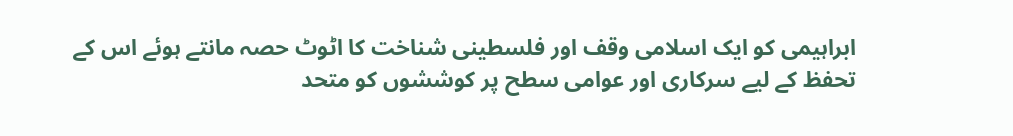ابراہیمی کو ایک اسلامی وقف اور فلسطینی شناخت کا اٹوٹ حصہ مانتے ہوئے اس کے تحفظ کے لیے سرکاری اور عوامی سطح پر کوششوں کو متحد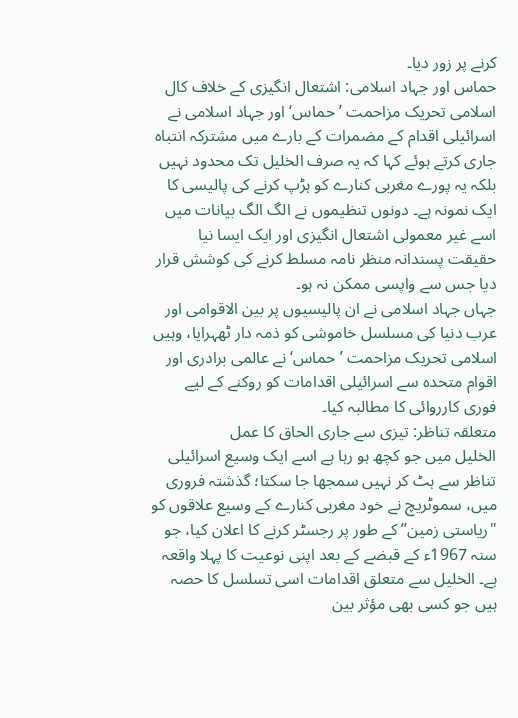کرنے پر زور دیا۔
حماس اور جہاد اسلامی: اشتعال انگیزی کے خلاف کال
اسلامی تحریک مزاحمت ’حماس‘ اور جہاد اسلامی نے اسرائیلی اقدام کے مضمرات کے بارے میں مشترکہ انتباہ جاری کرتے ہوئے کہا کہ یہ صرف الخلیل تک محدود نہیں بلکہ یہ پورے مغربی کنارے کو ہڑپ کرنے کی پالیسی کا ایک نمونہ ہے۔ دونوں تنظیموں نے الگ الگ بیانات میں اسے غیر معمولی اشتعال انگیزی اور ایک ایسا نیا حقیقت پسندانہ منظر نامہ مسلط کرنے کی کوشش قرار دیا جس سے واپسی ممکن نہ ہو۔
جہاں جہاد اسلامی نے ان پالیسیوں پر بین الاقوامی اور عرب دنیا کی مسلسل خاموشی کو ذمہ دار ٹھہرایا، وہیں اسلامی تحریک مزاحمت ’حماس‘ نے عالمی برادری اور اقوام متحدہ سے اسرائیلی اقدامات کو روکنے کے لیے فوری کارروائی کا مطالبہ کیا۔
متعلقہ تناظر: تیزی سے جاری الحاق کا عمل
الخلیل میں جو کچھ ہو رہا ہے اسے ایک وسیع اسرائیلی تناظر سے ہٹ کر نہیں سمجھا جا سکتا؛ گذشتہ فروری میں، سموٹریچ نے خود مغربی کنارے کے وسیع علاقوں کو "ریاستی زمین” کے طور پر رجسٹر کرنے کا اعلان کیا، جو سنہ 1967ء کے قبضے کے بعد اپنی نوعیت کا پہلا واقعہ ہے۔ الخلیل سے متعلق اقدامات اسی تسلسل کا حصہ ہیں جو کسی بھی مؤثر بین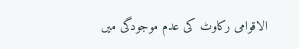الاقوامی رکاوٹ کی عدم موجودگی میں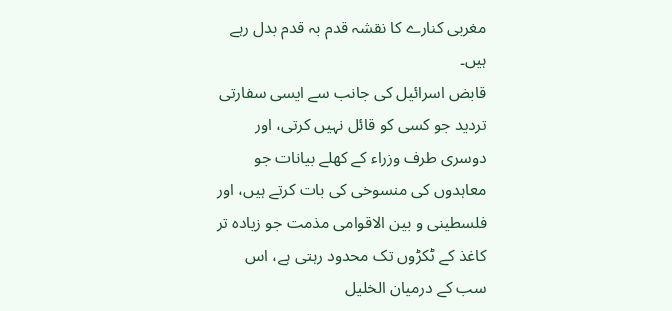مغربی کنارے کا نقشہ قدم بہ قدم بدل رہے ہیں۔
قابض اسرائیل کی جانب سے ایسی سفارتی تردید جو کسی کو قائل نہیں کرتی، اور دوسری طرف وزراء کے کھلے بیانات جو معاہدوں کی منسوخی کی بات کرتے ہیں، اور فلسطینی و بین الاقوامی مذمت جو زیادہ تر کاغذ کے ٹکڑوں تک محدود رہتی ہے، اس سب کے درمیان الخلیل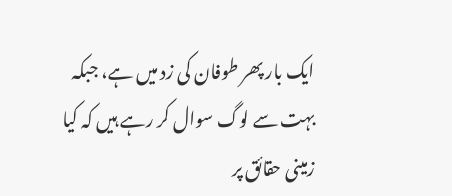ایک بار پھر طوفان کی زد میں ہے، جبکہ بہت سے لوگ سوال کر رہے ہیں کہ کیا زمینی حقائق پر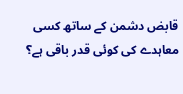قابض دشمن کے ساتھ کسی معاہدے کی کوئی قدر باقی ہے؟